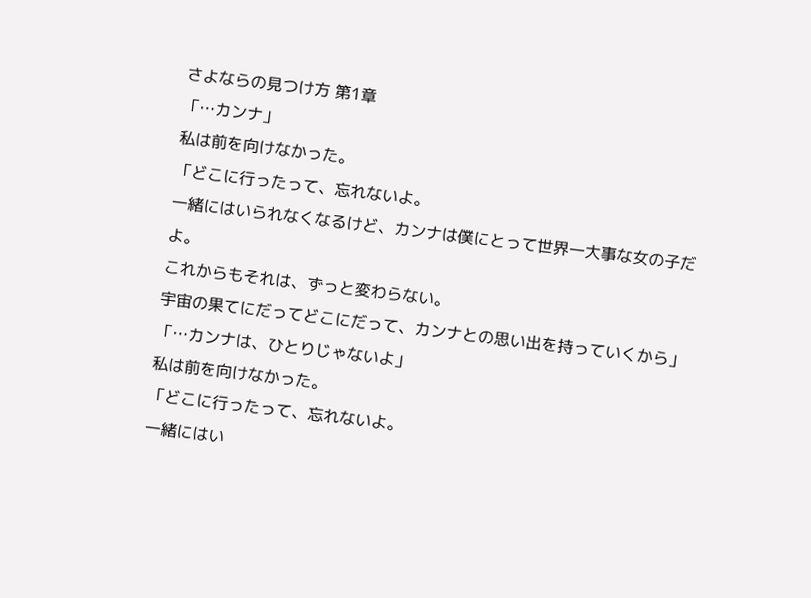さよならの見つけ方 第1章
「…カンナ」
私は前を向けなかった。
「どこに行ったって、忘れないよ。
一緒にはいられなくなるけど、カンナは僕にとって世界一大事な女の子だよ。
これからもそれは、ずっと変わらない。
宇宙の果てにだってどこにだって、カンナとの思い出を持っていくから」
「…カンナは、ひとりじゃないよ」
私は前を向けなかった。
「どこに行ったって、忘れないよ。
一緒にはい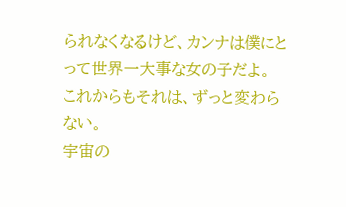られなくなるけど、カンナは僕にとって世界一大事な女の子だよ。
これからもそれは、ずっと変わらない。
宇宙の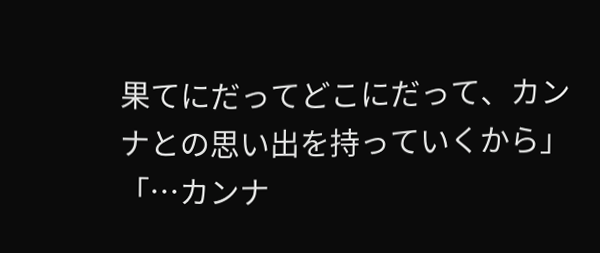果てにだってどこにだって、カンナとの思い出を持っていくから」
「…カンナ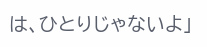は、ひとりじゃないよ」